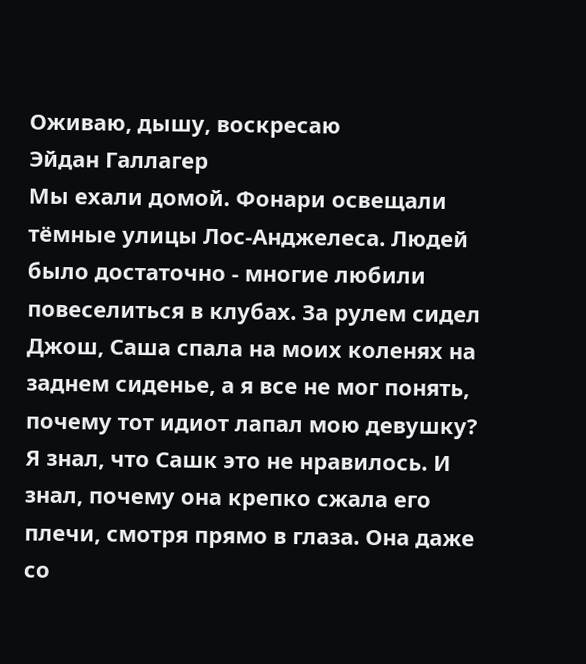Оживаю, дышу, воскресаю
Эйдан Галлагер
Мы ехали домой. Фонари освещали тёмные улицы Лос-Анджелеса. Людей было достаточно - многие любили повеселиться в клубах. За рулем сидел Джош, Саша спала на моих коленях на заднем сиденье, а я все не мог понять, почему тот идиот лапал мою девушку? Я знал, что Сашк это не нравилось. И знал, почему она крепко сжала его плечи, смотря прямо в глаза. Она даже со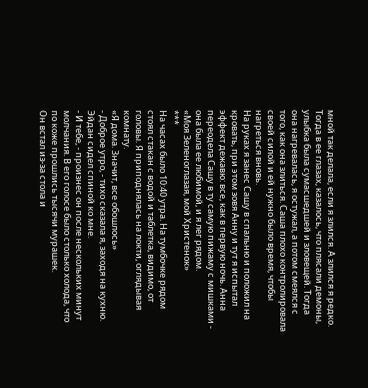мной так делала, если я злился. А злился я редко. Тогда в ее глазах, казалось, что плясали демоны, улыбка была сумасшедшей и зловещей. Тогда она нагревалась, я остужал, а потом смеялся с того, как она злиться. Саша плохо контролировала своей силой и ей нужно было время, чтобы нагреться вновь.
На руках я занес Сашу в спальню и положил на кровать, при этом зовя Анну и тут я испытал эффект дежавю: все, как в первую ночь. Анна переодела Сашу в ту самую пижаму с мишками - она была ее любимой, и я лег рядом.
«Моя Зеленоглазая, мой Христенок»
***
На часах было 10:40 утра. На тумбочке рядом стоял стакан с водой и таблетка, видимо, от головы. Я приподнялась на локти, оглядывая комнату.
«Я дома. Значит, все обошлось»
- Доброе утро, - тихо сказала я, заходя на кухню. Эйдан сидел спиной ко мне.
- И тебе, - произнес он после нескольких минут молчания. В его голосе было столько холода, что по коже прошлись тысячи мурашек.
Он встал из-за стола и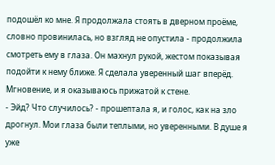подошёл ко мне. Я продолжала стоять в дверном проёме, словно провинилась, но взгляд не опустила - продолжила смотреть ему в глаза. Он махнул рукой, жестом показывая подойти к нему ближе. Я сделала уверенный шаг вперёд. Мгновение, и я оказываюсь прижатой к стене.
- Эйд? Что случилось? - прошептала я, и голос, как на зло дрогнул. Мои глаза были теплыми, но уверенными. В душе я уже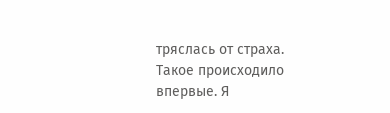тряслась от страха. Такое происходило впервые. Я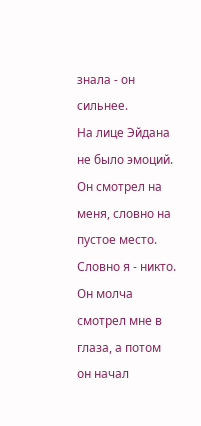знала - он сильнее.
На лице Эйдана не было эмоций. Он смотрел на меня, словно на пустое место. Словно я - никто. Он молча смотрел мне в глаза, а потом он начал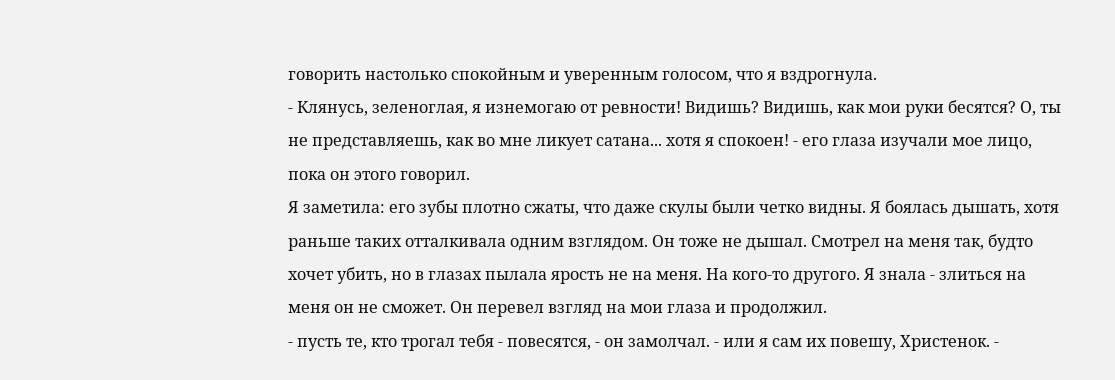говорить настолько спокойным и уверенным голосом, что я вздрогнула.
- Клянусь, зеленоглая, я изнемогаю от ревности! Видишь? Видишь, как мои руки бесятся? О, ты не представляешь, как во мне ликует сатана... хотя я спокоен! - его глаза изучали мое лицо, пока он этого говорил.
Я заметила: его зубы плотно сжаты, что даже скулы были четко видны. Я боялась дышать, хотя раньше таких отталкивала одним взглядом. Он тоже не дышал. Смотрел на меня так, будто хочет убить, но в глазах пылала ярость не на меня. На кого-то другого. Я знала - злиться на меня он не сможет. Он перевел взгляд на мои глаза и продолжил.
- пусть те, кто трогал тебя - повесятся, - он замолчал. - или я сам их повешу, Христенок. -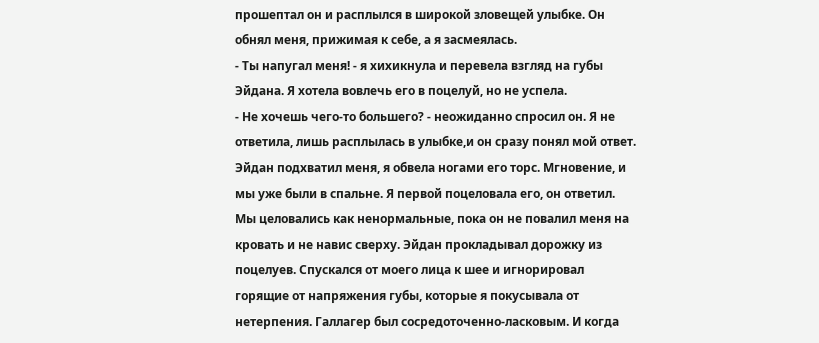прошептал он и расплылся в широкой зловещей улыбке. Он обнял меня, прижимая к себе, а я засмеялась.
- Ты напугал меня! - я хихикнула и перевела взгляд на губы Эйдана. Я хотела вовлечь его в поцелуй, но не успела.
- Не хочешь чего-то большего? - неожиданно спросил он. Я не ответила, лишь расплылась в улыбке,и он сразу понял мой ответ.
Эйдан подхватил меня, я обвела ногами его торс. Мгновение, и мы уже были в спальне. Я первой поцеловала его, он ответил. Мы целовались как ненормальные, пока он не повалил меня на кровать и не навис сверху. Эйдан прокладывал дорожку из поцелуев. Спускался от моего лица к шее и игнорировал горящие от напряжения губы, которые я покусывала от нетерпения. Галлагер был сосредоточенно-ласковым. И когда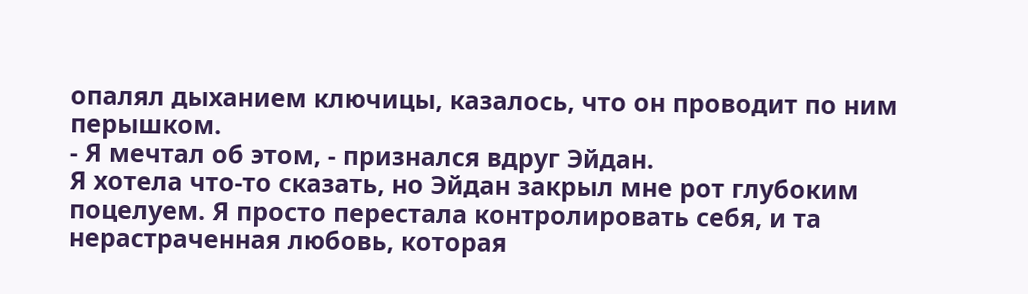опалял дыханием ключицы, казалось, что он проводит по ним перышком.
- Я мечтал об этом, - признался вдруг Эйдан.
Я хотела что-то сказать, но Эйдан закрыл мне рот глубоким поцелуем. Я просто перестала контролировать себя, и та нерастраченная любовь, которая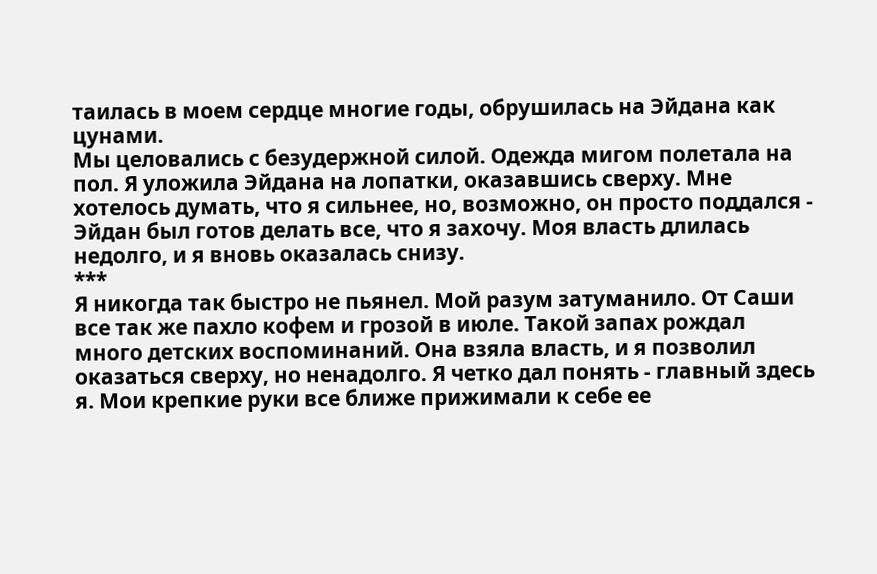таилась в моем сердце многие годы, обрушилась на Эйдана как цунами.
Мы целовались с безудержной силой. Одежда мигом полетала на пол. Я уложила Эйдана на лопатки, оказавшись сверху. Мне хотелось думать, что я сильнее, но, возможно, он просто поддался - Эйдан был готов делать все, что я захочу. Моя власть длилась недолго, и я вновь оказалась снизу.
***
Я никогда так быстро не пьянел. Мой разум затуманило. От Саши все так же пахло кофем и грозой в июле. Такой запах рождал много детских воспоминаний. Она взяла власть, и я позволил оказаться сверху, но ненадолго. Я четко дал понять - главный здесь я. Мои крепкие руки все ближе прижимали к себе ее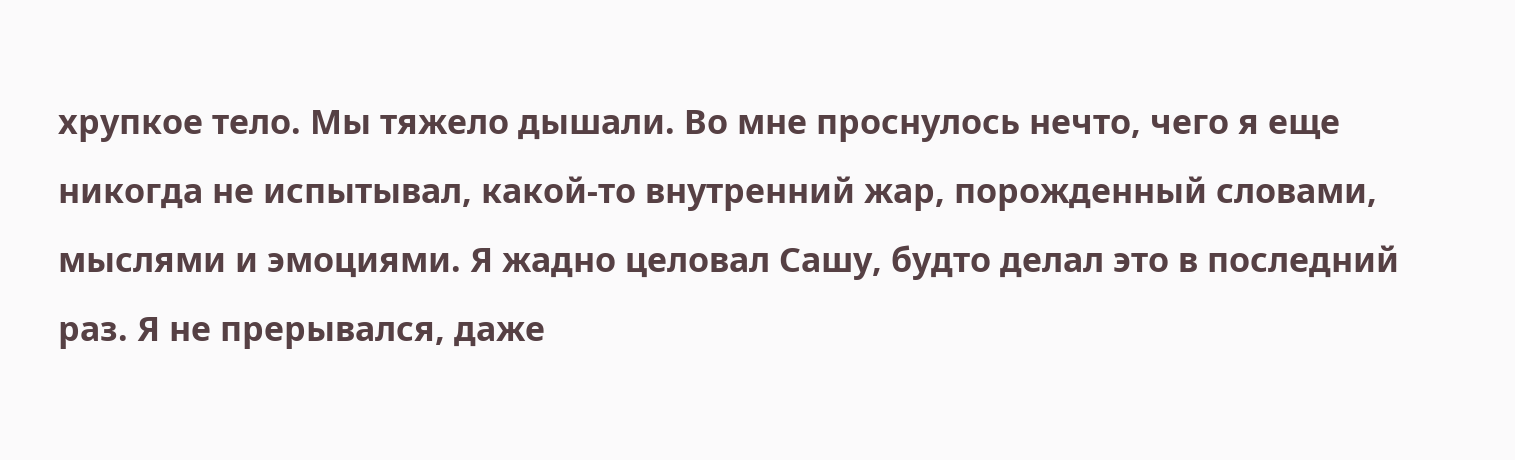хрупкое тело. Мы тяжело дышали. Во мне проснулось нечто, чего я еще никогда не испытывал, какой-то внутренний жар, порожденный словами, мыслями и эмоциями. Я жадно целовал Сашу, будто делал это в последний раз. Я не прерывался, даже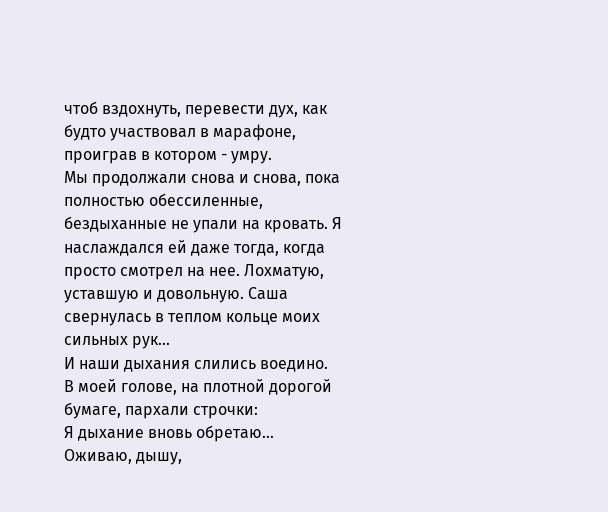чтоб вздохнуть, перевести дух, как будто участвовал в марафоне, проиграв в котором - умру.
Мы продолжали снова и снова, пока полностью обессиленные, бездыханные не упали на кровать. Я наслаждался ей даже тогда, когда просто смотрел на нее. Лохматую, уставшую и довольную. Саша свернулась в теплом кольце моих сильных рук...
И наши дыхания слились воедино.
В моей голове, на плотной дорогой бумаге, пархали строчки:
Я дыхание вновь обретаю...
Оживаю, дышу,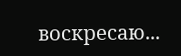воскресаю...